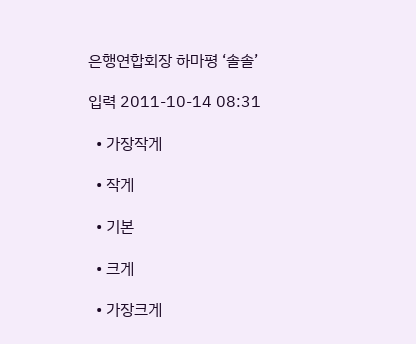은행연합회장 하마평 ‘솔솔’

입력 2011-10-14 08:31

  • 가장작게

  • 작게

  • 기본

  • 크게

  • 가장크게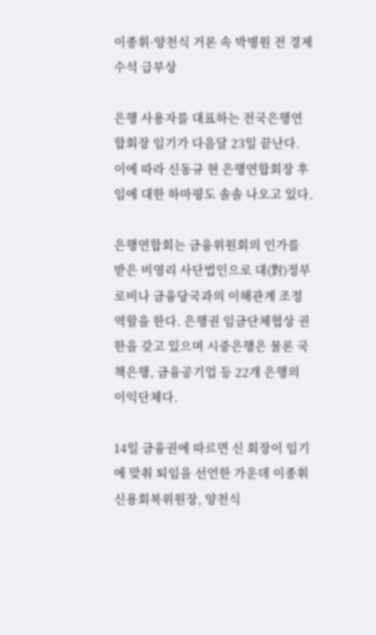이종휘·양천식 거론 속 박병원 전 경제수석 급부상

은행 사용자를 대표하는 전국은행연합회장 임기가 다음달 23일 끝난다. 이에 따라 신동규 현 은행연합회장 후임에 대한 하마평도 솔솔 나오고 있다.

은행연합회는 금융위원회의 인가를 받은 비영리 사단법인으로 대(對)정부 로비나 금융당국과의 이해관계 조정 역할을 한다. 은행권 임금단체협상 권한을 갖고 있으며 시중은행은 물론 국책은행, 금융공기업 등 22개 은행의 이익단체다.

14일 금융권에 따르면 신 회장이 임기에 맞춰 퇴임을 선언한 가운데 이종휘 신용회복위원장, 양천식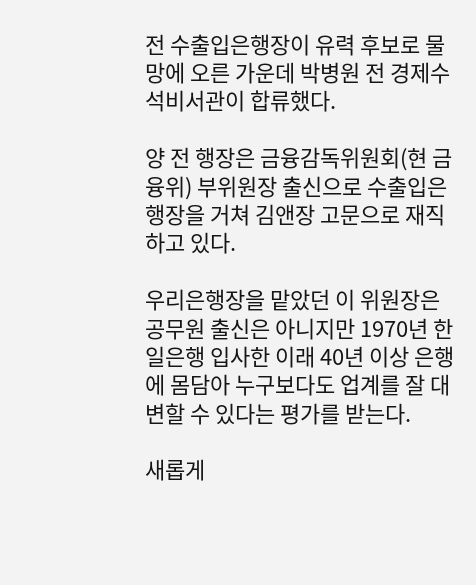전 수출입은행장이 유력 후보로 물망에 오른 가운데 박병원 전 경제수석비서관이 합류했다.

양 전 행장은 금융감독위원회(현 금융위) 부위원장 출신으로 수출입은행장을 거쳐 김앤장 고문으로 재직하고 있다.

우리은행장을 맡았던 이 위원장은 공무원 출신은 아니지만 1970년 한일은행 입사한 이래 40년 이상 은행에 몸담아 누구보다도 업계를 잘 대변할 수 있다는 평가를 받는다.

새롭게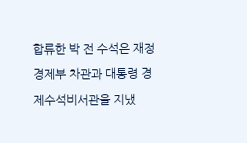합류한 박 전 수석은 재정경제부 차관과 대통령 경제수석비서관을 지냈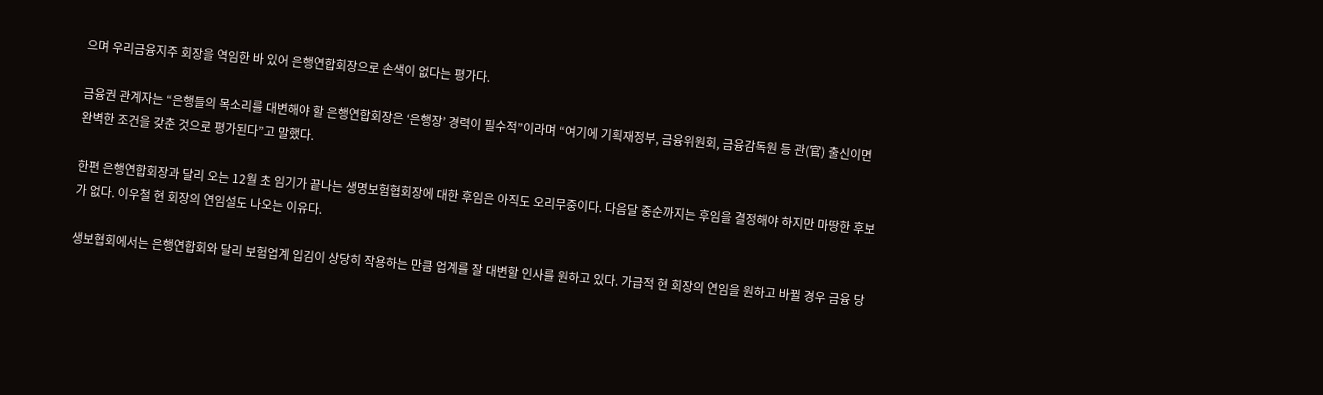으며 우리금융지주 회장을 역임한 바 있어 은행연합회장으로 손색이 없다는 평가다.

금융권 관계자는 “은행들의 목소리를 대변해야 할 은행연합회장은 ‘은행장’ 경력이 필수적”이라며 “여기에 기획재정부, 금융위원회, 금융감독원 등 관(官) 출신이면 완벽한 조건을 갖춘 것으로 평가된다”고 말했다.

한편 은행연합회장과 달리 오는 12월 초 임기가 끝나는 생명보험협회장에 대한 후임은 아직도 오리무중이다. 다음달 중순까지는 후임을 결정해야 하지만 마땅한 후보가 없다. 이우철 현 회장의 연임설도 나오는 이유다.

생보협회에서는 은행연합회와 달리 보험업계 입김이 상당히 작용하는 만큼 업계를 잘 대변할 인사를 원하고 있다. 가급적 현 회장의 연임을 원하고 바뀔 경우 금융 당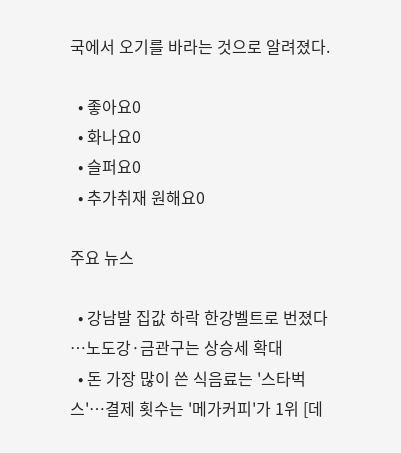국에서 오기를 바라는 것으로 알려졌다.

  • 좋아요0
  • 화나요0
  • 슬퍼요0
  • 추가취재 원해요0

주요 뉴스

  • 강남발 집값 하락 한강벨트로 번졌다⋯노도강·금관구는 상승세 확대
  • 돈 가장 많이 쓴 식음료는 '스타벅스'…결제 횟수는 '메가커피'가 1위 [데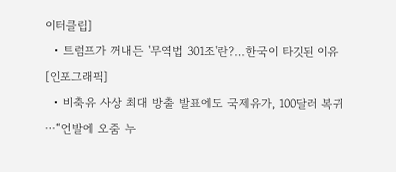이터클립]
  • 트럼프가 꺼내든 '무역법 301조'란?…한국이 타깃된 이유 [인포그래픽]
  • 비축유 사상 최대 방출 발표에도 국제유가, 100달러 복귀⋯“언발에 오줌 누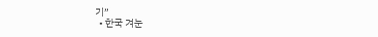기”
  • 한국 겨눈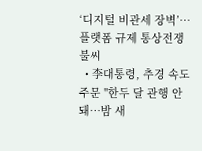‘디지털 비관세 장벽’…플랫폼 규제 통상전쟁 불씨
  • 李대통령, 추경 속도 주문 "한두 달 관행 안돼…밤 새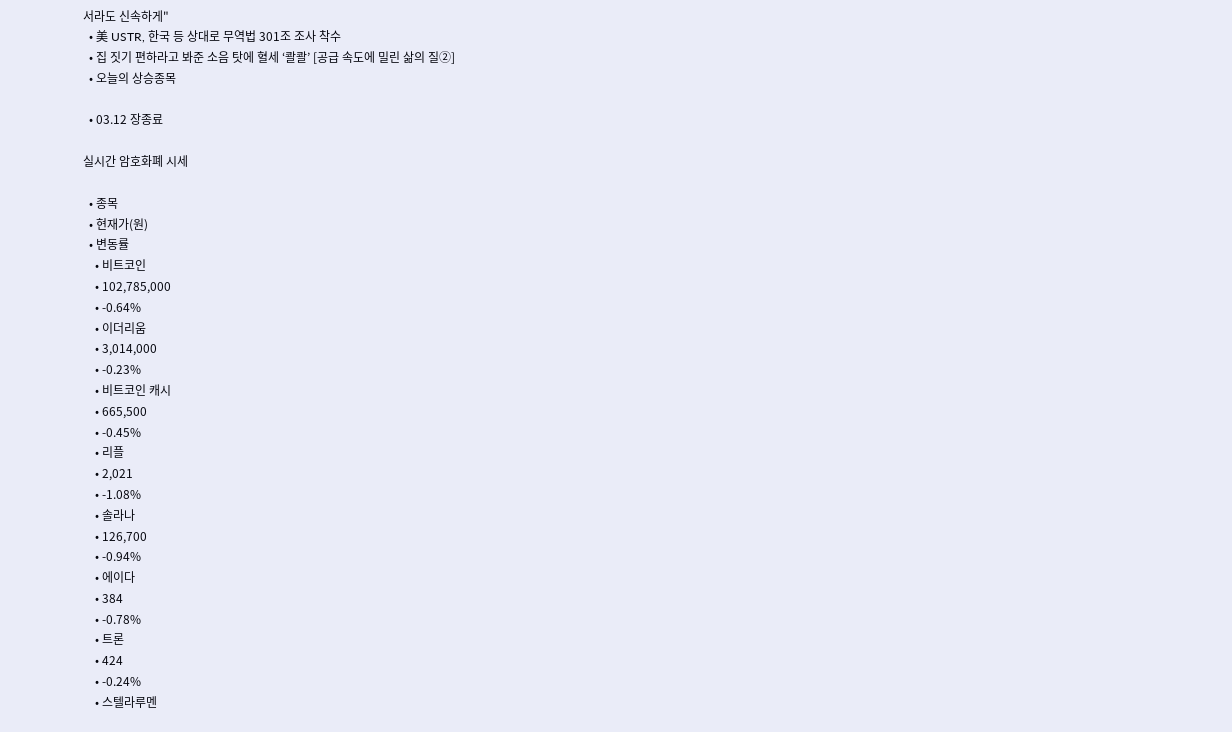서라도 신속하게"
  • 美 USTR, 한국 등 상대로 무역법 301조 조사 착수
  • 집 짓기 편하라고 봐준 소음 탓에 혈세 ‘콸콸’ [공급 속도에 밀린 삶의 질②]
  • 오늘의 상승종목

  • 03.12 장종료

실시간 암호화폐 시세

  • 종목
  • 현재가(원)
  • 변동률
    • 비트코인
    • 102,785,000
    • -0.64%
    • 이더리움
    • 3,014,000
    • -0.23%
    • 비트코인 캐시
    • 665,500
    • -0.45%
    • 리플
    • 2,021
    • -1.08%
    • 솔라나
    • 126,700
    • -0.94%
    • 에이다
    • 384
    • -0.78%
    • 트론
    • 424
    • -0.24%
    • 스텔라루멘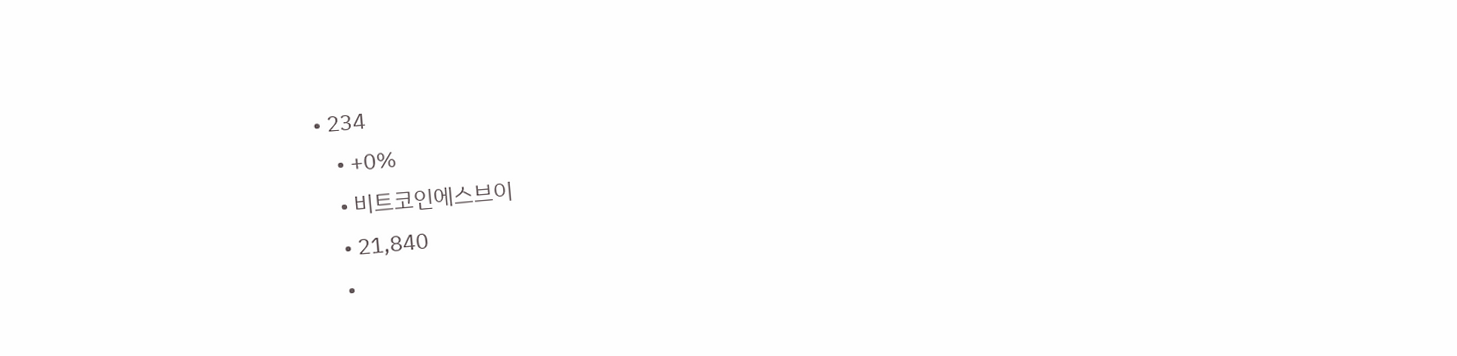• 234
    • +0%
    • 비트코인에스브이
    • 21,840
    •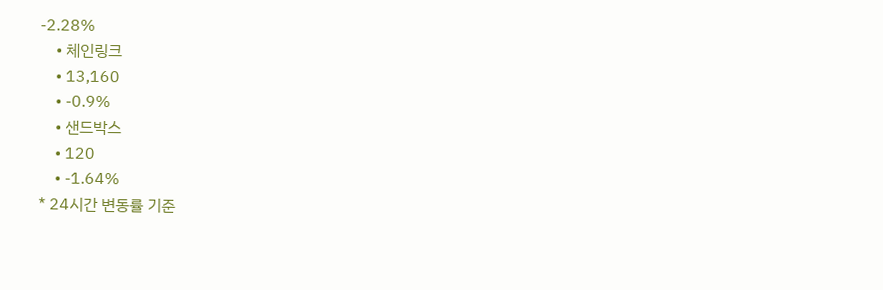-2.28%
    • 체인링크
    • 13,160
    • -0.9%
    • 샌드박스
    • 120
    • -1.64%
* 24시간 변동률 기준